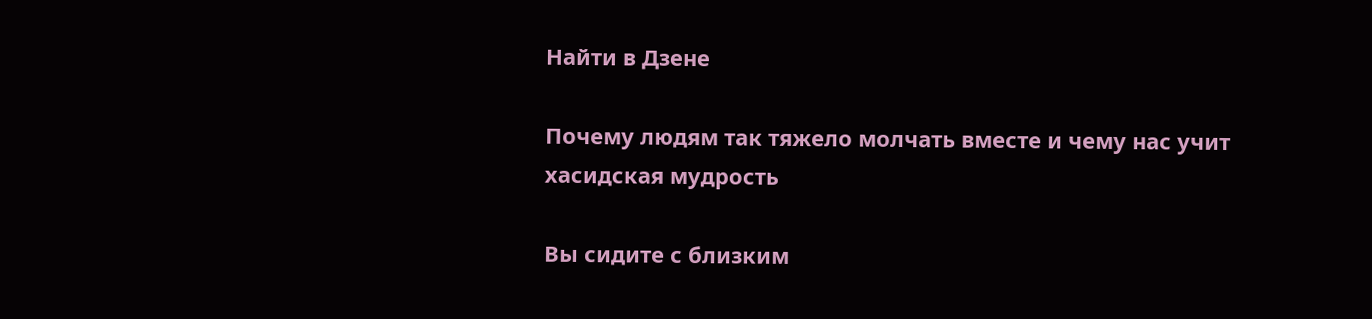Найти в Дзене

Почему людям так тяжело молчать вместе и чему нас учит хасидская мудрость

Вы сидите с близким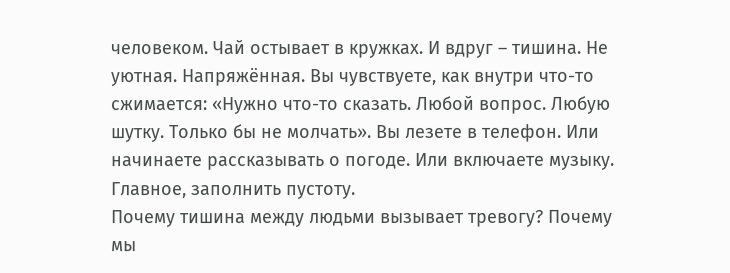человеком. Чай остывает в кружках. И вдруг – тишина. Не уютная. Напряжённая. Вы чувствуете, как внутри что-то сжимается: «Нужно что-то сказать. Любой вопрос. Любую шутку. Только бы не молчать». Вы лезете в телефон. Или начинаете рассказывать о погоде. Или включаете музыку. Главное, заполнить пустоту.
Почему тишина между людьми вызывает тревогу? Почему мы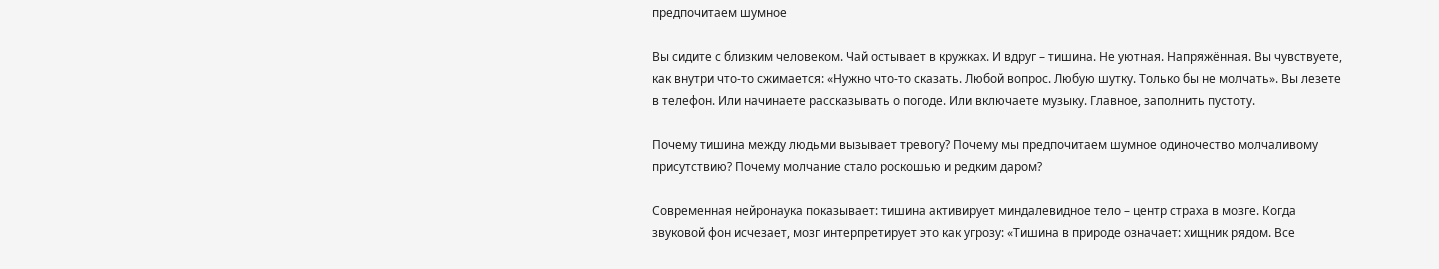предпочитаем шумное

Вы сидите с близким человеком. Чай остывает в кружках. И вдруг – тишина. Не уютная. Напряжённая. Вы чувствуете, как внутри что-то сжимается: «Нужно что-то сказать. Любой вопрос. Любую шутку. Только бы не молчать». Вы лезете в телефон. Или начинаете рассказывать о погоде. Или включаете музыку. Главное, заполнить пустоту.

Почему тишина между людьми вызывает тревогу? Почему мы предпочитаем шумное одиночество молчаливому присутствию? Почему молчание стало роскошью и редким даром?

Современная нейронаука показывает: тишина активирует миндалевидное тело – центр страха в мозге. Когда звуковой фон исчезает, мозг интерпретирует это как угрозу: «Тишина в природе означает: хищник рядом. Все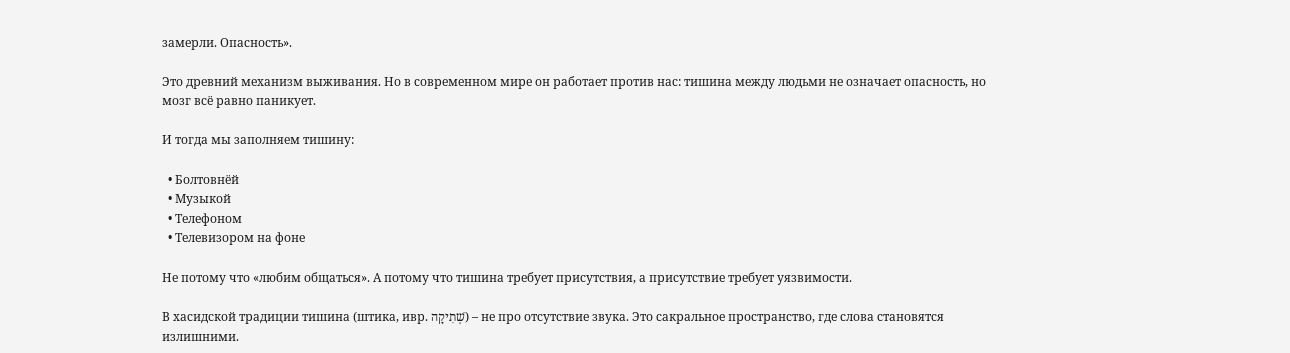замерли. Опасность».

Это древний механизм выживания. Но в современном мире он работает против нас: тишина между людьми не означает опасность, но мозг всё равно паникует.

И тогда мы заполняем тишину:

  • Болтовнёй
  • Музыкой
  • Телефоном
  • Телевизором на фоне

Не потому что «любим общаться». А потому что тишина требует присутствия, а присутствие требует уязвимости.

В хасидской традиции тишина (штика, ивр. שְׁתִיקָה) – не про отсутствие звука. Это сакральное пространство, где слова становятся излишними.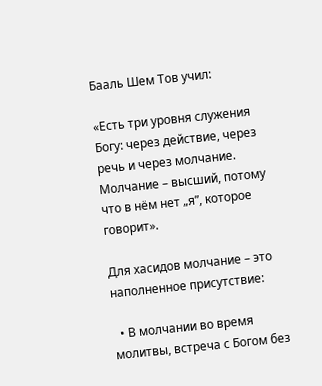Бааль Шем Тов учил:

«Есть три уровня служения Богу: через действие, через речь и через молчание. Молчание – высший, потому что в нём нет „я”, которое говорит».

Для хасидов молчание – это наполненное присутствие:

  • В молчании во время молитвы, встреча с Богом без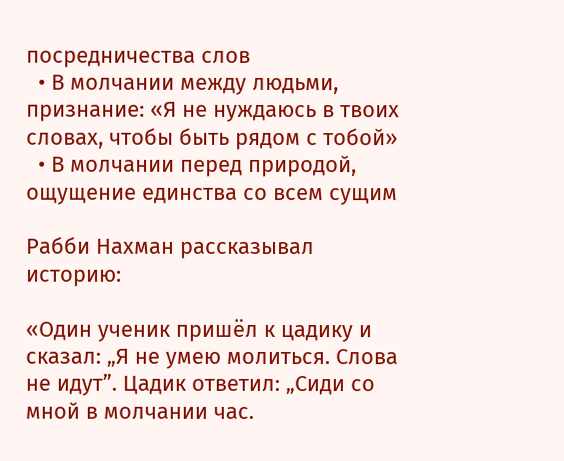посредничества слов
  • В молчании между людьми, признание: «Я не нуждаюсь в твоих словах, чтобы быть рядом с тобой»
  • В молчании перед природой, ощущение единства со всем сущим

Рабби Нахман рассказывал историю:

«Один ученик пришёл к цадику и сказал: „Я не умею молиться. Слова не идут”. Цадик ответил: „Сиди со мной в молчании час.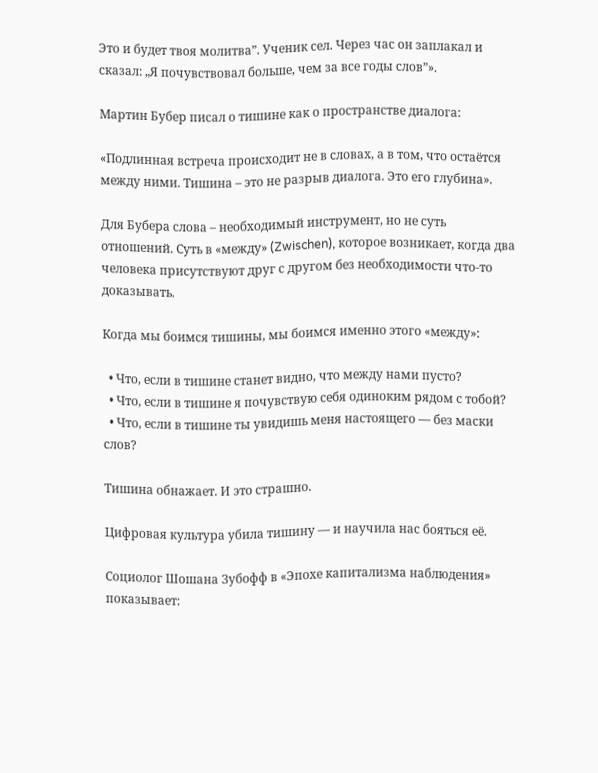Это и будет твоя молитва”. Ученик сел. Через час он заплакал и сказал: „Я почувствовал больше, чем за все годы слов”».

Мартин Бубер писал о тишине как о пространстве диалога:

«Подлинная встреча происходит не в словах, а в том, что остаётся между ними. Тишина – это не разрыв диалога. Это его глубина».

Для Бубера слова – необходимый инструмент, но не суть отношений. Суть в «между» (Zwischen), которое возникает, когда два человека присутствуют друг с другом без необходимости что-то доказывать.

Когда мы боимся тишины, мы боимся именно этого «между»:

  • Что, если в тишине станет видно, что между нами пусто?
  • Что, если в тишине я почувствую себя одиноким рядом с тобой?
  • Что, если в тишине ты увидишь меня настоящего — без маски слов?

Тишина обнажает. И это страшно.

Цифровая культура убила тишину — и научила нас бояться её.

Социолог Шошана Зубофф в «Эпохе капитализма наблюдения» показывает: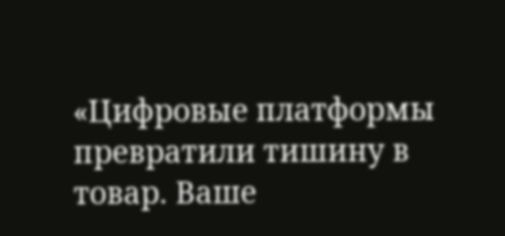«Цифровые платформы превратили тишину в товар. Ваше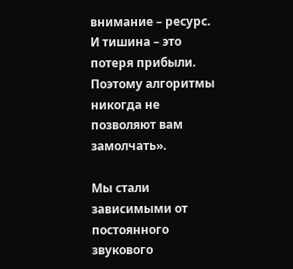внимание – ресурс. И тишина – это потеря прибыли. Поэтому алгоритмы никогда не позволяют вам замолчать».

Мы стали зависимыми от постоянного звукового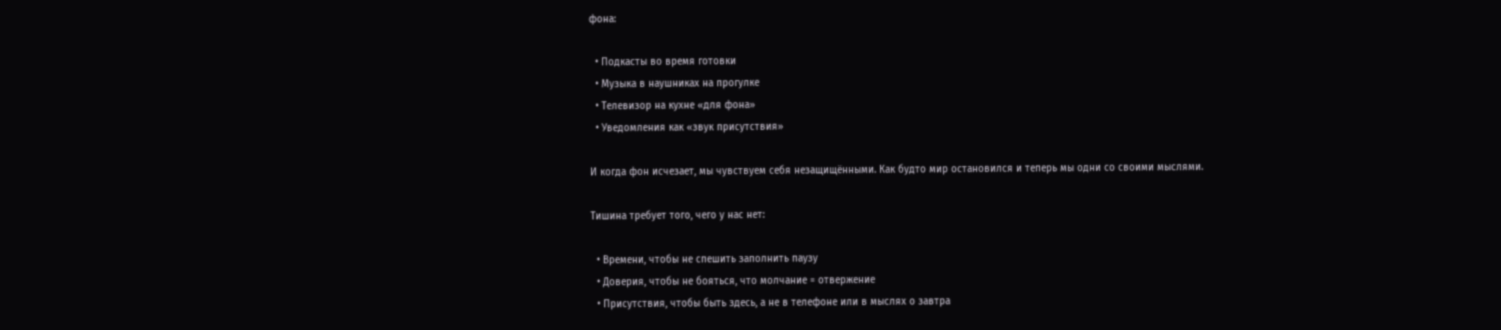фона:

  • Подкасты во время готовки
  • Музыка в наушниках на прогулке
  • Телевизор на кухне «для фона»
  • Уведомления как «звук присутствия»

И когда фон исчезает, мы чувствуем себя незащищёнными. Как будто мир остановился и теперь мы одни со своими мыслями.

Тишина требует того, чего у нас нет:

  • Времени, чтобы не спешить заполнить паузу
  • Доверия, чтобы не бояться, что молчание = отвержение
  • Присутствия, чтобы быть здесь, а не в телефоне или в мыслях о завтра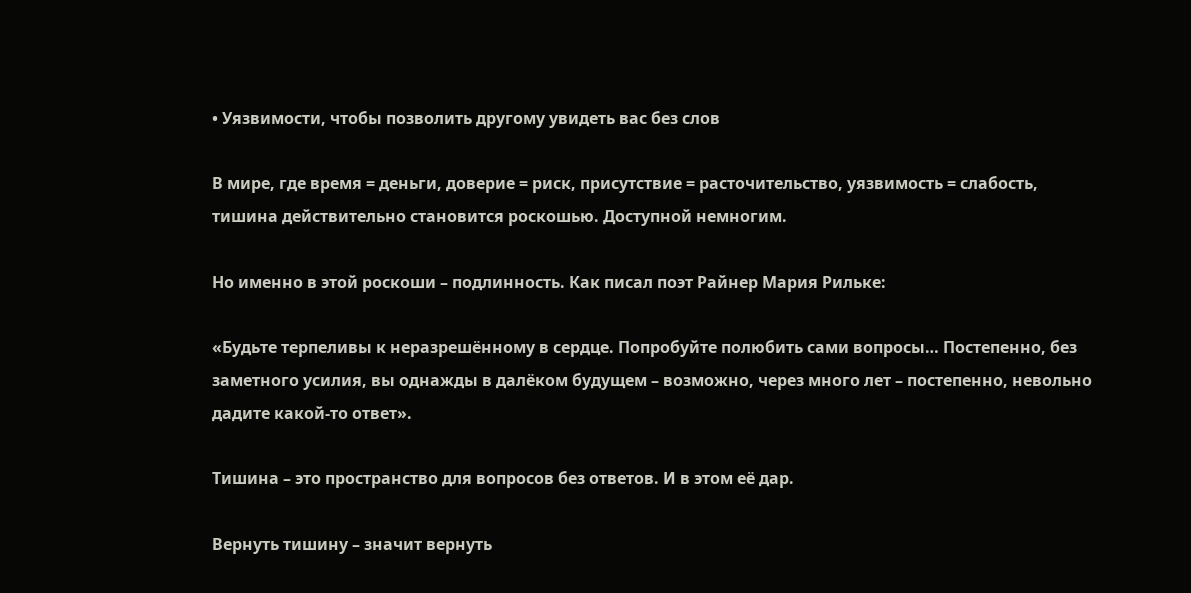• Уязвимости, чтобы позволить другому увидеть вас без слов

В мире, где время = деньги, доверие = риск, присутствие = расточительство, уязвимость = слабость, тишина действительно становится роскошью. Доступной немногим.

Но именно в этой роскоши – подлинность. Как писал поэт Райнер Мария Рильке:

«Будьте терпеливы к неразрешённому в сердце. Попробуйте полюбить сами вопросы… Постепенно, без заметного усилия, вы однажды в далёком будущем – возможно, через много лет – постепенно, невольно дадите какой-то ответ».

Тишина – это пространство для вопросов без ответов. И в этом её дар.

Вернуть тишину – значит вернуть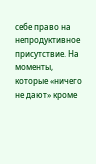себе право на непродуктивное присутствие. На моменты, которые «ничего не дают» кроме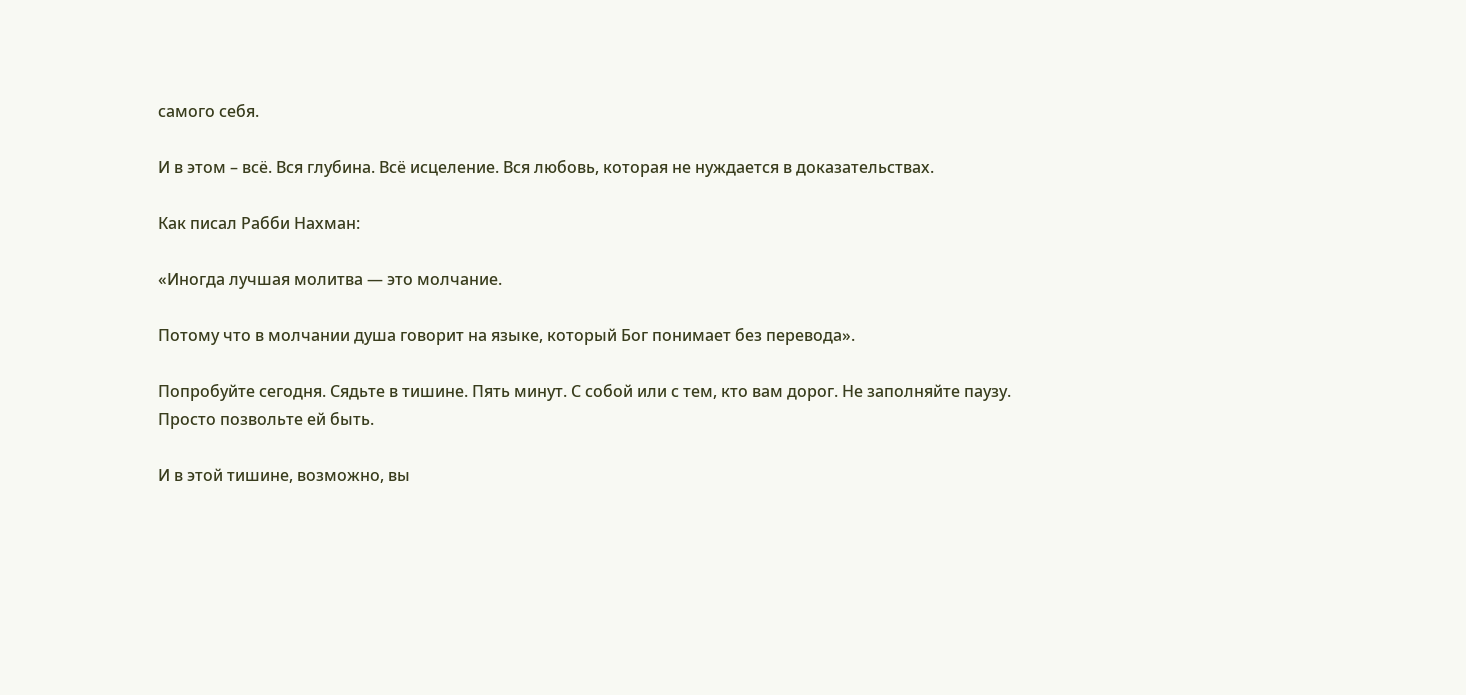самого себя.

И в этом – всё. Вся глубина. Всё исцеление. Вся любовь, которая не нуждается в доказательствах.

Как писал Рабби Нахман:

«Иногда лучшая молитва — это молчание.

Потому что в молчании душа говорит на языке, который Бог понимает без перевода».

Попробуйте сегодня. Сядьте в тишине. Пять минут. С собой или с тем, кто вам дорог. Не заполняйте паузу. Просто позвольте ей быть.

И в этой тишине, возможно, вы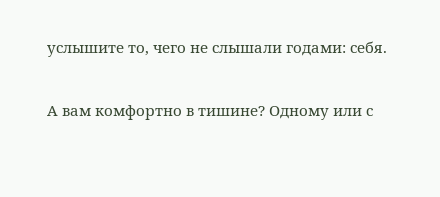услышите то, чего не слышали годами: себя.

А вам комфортно в тишине? Одному или с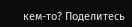кем-то? Поделитесь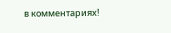в комментариях!